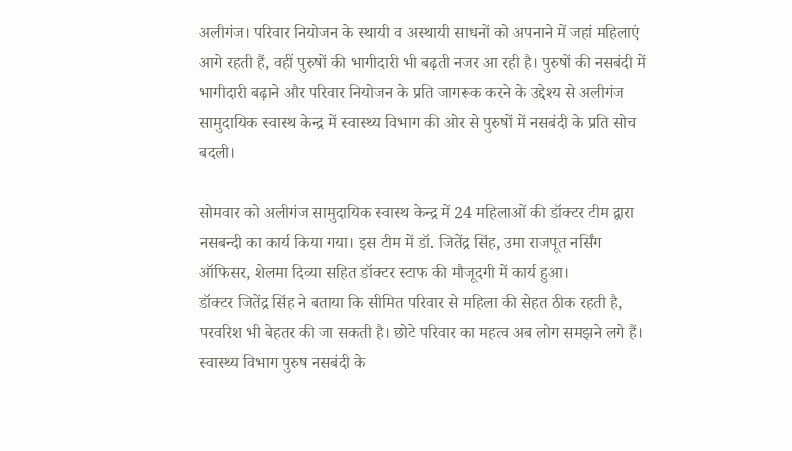अलीगंज। परिवार नियोजन के स्थायी व अस्थायी साधनों को अपनाने में जहां महिलाएं आगे रहती हैं, वहीं पुरुषों की भागीदारी भी बढ़ती नजर आ रही है। पुरुषों की नसबंदी में भागीदारी बढ़ाने और परिवार नियोजन के प्रति जागरूक करने के उद्देश्य से अलीगंज सामुदायिक स्वास्थ केन्द्र में स्वास्थ्य विभाग की ओर से पुरुषों में नसबंदी के प्रति सोच बदली।

सोमवार को अलीगंज सामुदायिक स्वास्थ केन्द्र में 24 महिलाओं की डॉक्टर टीम द्वारा नसबन्दी का कार्य किया गया। इस टीम में डॉ. जितेंद्र सिंह, उमा राजपूत नर्सिंग ऑफिसर, शेलमा दिव्या सहित डॉक्टर स्टाफ की मौजूदगी में कार्य हुआ।
डॉक्टर जितेंद्र सिंह ने बताया कि सीमित परिवार से महिला की सेहत ठीक रहती है, परवरिश भी बेहतर की जा सकती है। छोटे परिवार का महत्व अब लोग समझने लगे हैं। स्वास्थ्य विभाग पुरुष नसबंदी के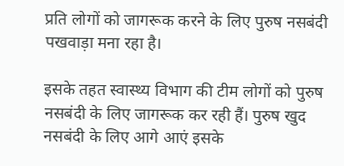प्रति लोगों को जागरूक करने के लिए पुरुष नसबंदी पखवाड़ा मना रहा है।

इसके तहत स्वास्थ्य विभाग की टीम लोगों को पुरुष नसबंदी के लिए जागरूक कर रही हैं। पुरुष खुद नसबंदी के लिए आगे आएं इसके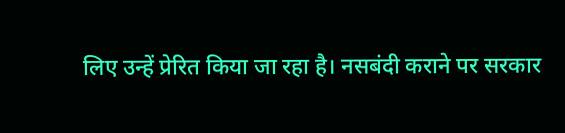लिए उन्हें प्रेरित किया जा रहा है। नसबंदी कराने पर सरकार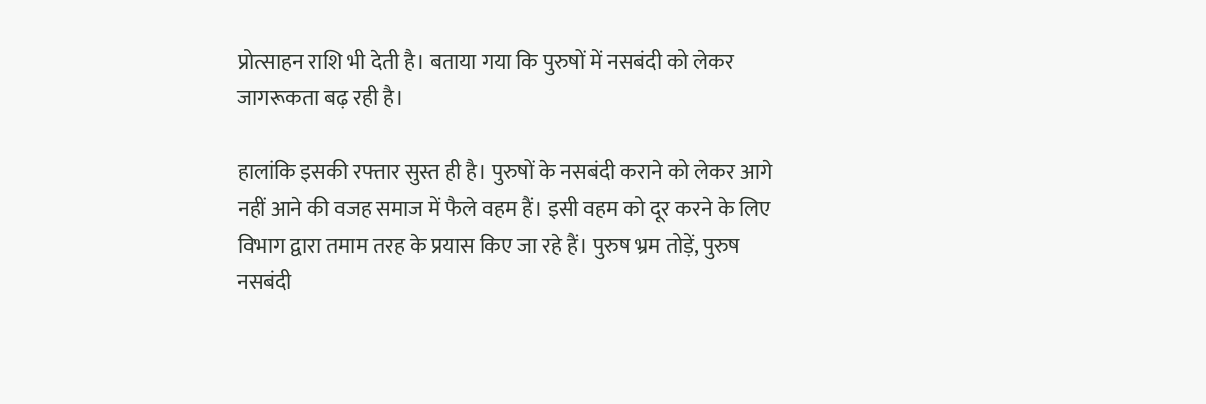प्रोत्साहन राशि भी देती है। बताया गया कि पुरुषों में नसबंदी को लेकर जागरूकता बढ़ रही है।

हालांकि इसकी रफ्तार सुस्त ही है। पुरुषों के नसबंदी कराने को लेकर आगे नहीं आने की वजह समाज में फैले वहम हैं। इसी वहम को दूर करने के लिए विभाग द्वारा तमाम तरह के प्रयास किए जा रहे हैं। पुरुष भ्रम तोड़ें, पुरुष नसबंदी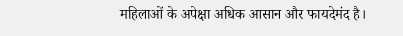महिलाओं के अपेक्षा अधिक आसान और फायदेमंद है।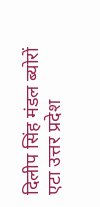दिलीप सिंह मंडल ब्योरों एटा उत्तर प्रदेश